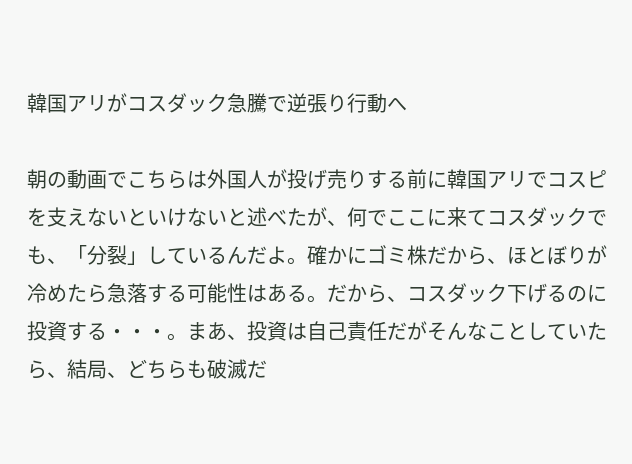韓国アリがコスダック急騰で逆張り行動へ

朝の動画でこちらは外国人が投げ売りする前に韓国アリでコスピを支えないといけないと述べたが、何でここに来てコスダックでも、「分裂」しているんだよ。確かにゴミ株だから、ほとぼりが冷めたら急落する可能性はある。だから、コスダック下げるのに投資する・・・。まあ、投資は自己責任だがそんなことしていたら、結局、どちらも破滅だ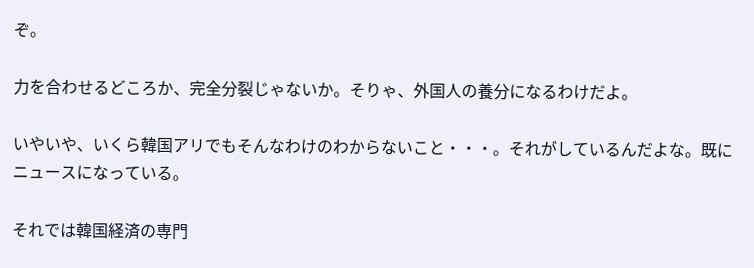ぞ。

力を合わせるどころか、完全分裂じゃないか。そりゃ、外国人の養分になるわけだよ。

いやいや、いくら韓国アリでもそんなわけのわからないこと・・・。それがしているんだよな。既にニュースになっている。

それでは韓国経済の専門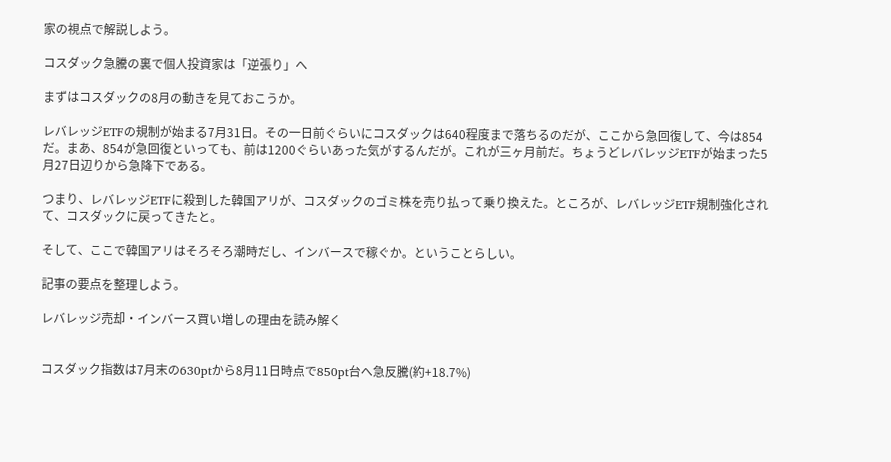家の視点で解説しよう。

コスダック急騰の裏で個人投資家は「逆張り」へ

まずはコスダックの8月の動きを見ておこうか。

レバレッジETFの規制が始まる7月31日。その一日前ぐらいにコスダックは640程度まで落ちるのだが、ここから急回復して、今は854だ。まあ、854が急回復といっても、前は1200ぐらいあった気がするんだが。これが三ヶ月前だ。ちょうどレバレッジETFが始まった5月27日辺りから急降下である。

つまり、レバレッジETFに殺到した韓国アリが、コスダックのゴミ株を売り払って乗り換えた。ところが、レバレッジETF規制強化されて、コスダックに戻ってきたと。

そして、ここで韓国アリはそろそろ潮時だし、インバースで稼ぐか。ということらしい。

記事の要点を整理しよう。

レバレッジ売却・インバース買い増しの理由を読み解く


コスダック指数は7月末の630ptから8月11日時点で850pt台へ急反騰(約+18.7%)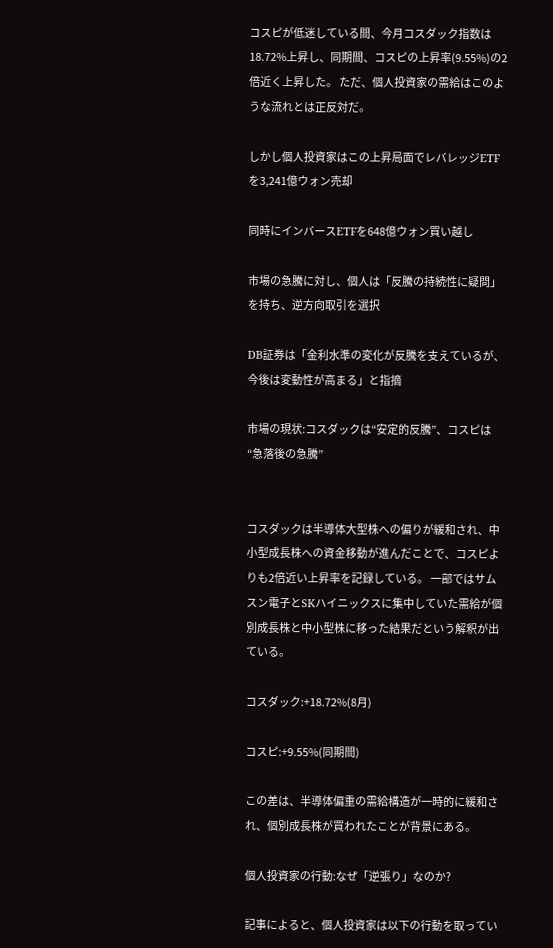コスピが低迷している間、今月コスダック指数は18.72%上昇し、同期間、コスピの上昇率(9.55%)の2倍近く上昇した。 ただ、個人投資家の需給はこのような流れとは正反対だ。

しかし個人投資家はこの上昇局面でレバレッジETFを3,241億ウォン売却

同時にインバースETFを648億ウォン買い越し

市場の急騰に対し、個人は「反騰の持続性に疑問」を持ち、逆方向取引を選択

DB証券は「金利水準の変化が反騰を支えているが、今後は変動性が高まる」と指摘

市場の現状:コスダックは“安定的反騰”、コスピは“急落後の急騰”


コスダックは半導体大型株への偏りが緩和され、中小型成長株への資金移動が進んだことで、コスピよりも2倍近い上昇率を記録している。 一部ではサムスン電子とSKハイニックスに集中していた需給が個別成長株と中小型株に移った結果だという解釈が出ている。

コスダック:+18.72%(8月)

コスピ:+9.55%(同期間)

この差は、半導体偏重の需給構造が一時的に緩和され、個別成長株が買われたことが背景にある。

個人投資家の行動:なぜ「逆張り」なのか?

記事によると、個人投資家は以下の行動を取ってい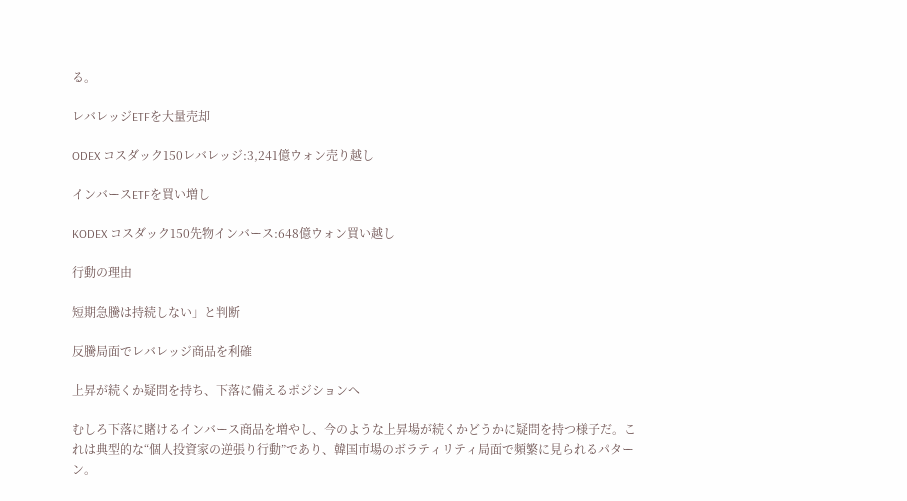る。

レバレッジETFを大量売却

ODEX コスダック150レバレッジ:3,241億ウォン売り越し

インバースETFを買い増し

KODEX コスダック150先物インバース:648億ウォン買い越し

行動の理由

短期急騰は持続しない」と判断

反騰局面でレバレッジ商品を利確

上昇が続くか疑問を持ち、下落に備えるポジションへ

むしろ下落に賭けるインバース商品を増やし、今のような上昇場が続くかどうかに疑問を持つ様子だ。これは典型的な“個人投資家の逆張り行動”であり、韓国市場のボラティリティ局面で頻繁に見られるパターン。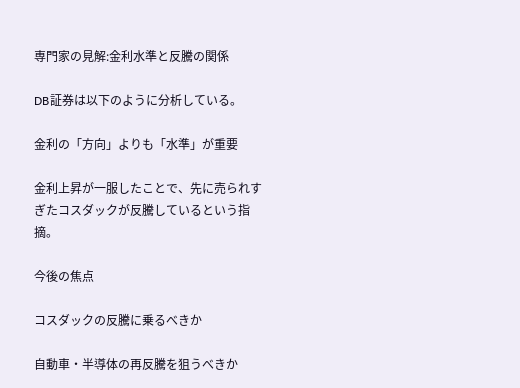専門家の見解:金利水準と反騰の関係

DB証券は以下のように分析している。

金利の「方向」よりも「水準」が重要

金利上昇が一服したことで、先に売られすぎたコスダックが反騰しているという指摘。

今後の焦点

コスダックの反騰に乗るべきか

自動車・半導体の再反騰を狙うべきか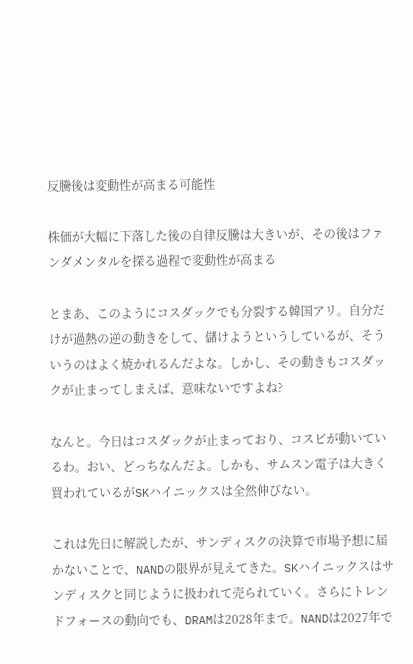反騰後は変動性が高まる可能性

株価が大幅に下落した後の自律反騰は大きいが、その後はファンダメンタルを探る過程で変動性が高まる

とまあ、このようにコスダックでも分裂する韓国アリ。自分だけが過熱の逆の動きをして、儲けようというしているが、そういうのはよく焼かれるんだよな。しかし、その動きもコスダックが止まってしまえば、意味ないですよね?

なんと。今日はコスダックが止まっており、コスピが動いているわ。おい、どっちなんだよ。しかも、サムスン電子は大きく買われているがSKハイニックスは全然伸びない。

これは先日に解説したが、サンディスクの決算で市場予想に届かないことで、NANDの限界が見えてきた。SKハイニックスはサンディスクと同じように扱われて売られていく。さらにトレンドフォースの動向でも、DRAMは2028年まで。NANDは2027年で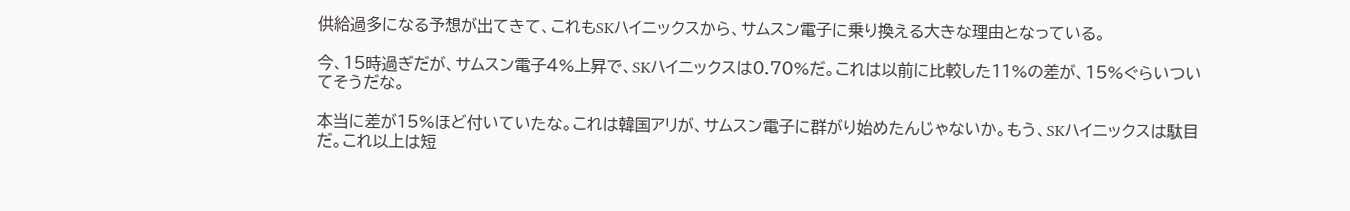供給過多になる予想が出てきて、これもSKハイニックスから、サムスン電子に乗り換える大きな理由となっている。

今、15時過ぎだが、サムスン電子4%上昇で、SKハイニックスは0.70%だ。これは以前に比較した11%の差が、15%ぐらいついてそうだな。

本当に差が15%ほど付いていたな。これは韓国アリが、サムスン電子に群がり始めたんじゃないか。もう、SKハイニックスは駄目だ。これ以上は短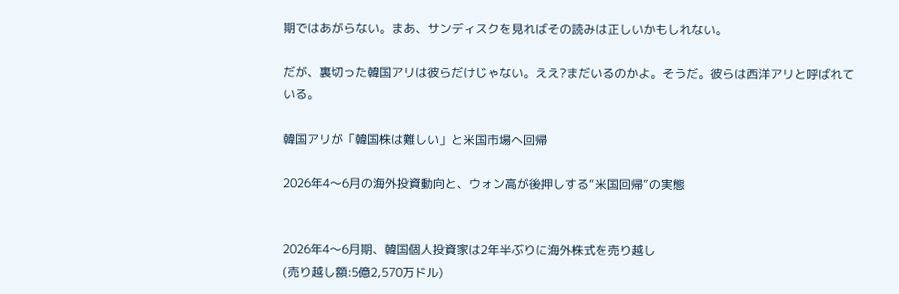期ではあがらない。まあ、サンディスクを見ればその読みは正しいかもしれない。

だが、裏切った韓国アリは彼らだけじゃない。ええ?まだいるのかよ。そうだ。彼らは西洋アリと呼ばれている。

韓国アリが「韓国株は難しい」と米国市場へ回帰

2026年4〜6月の海外投資動向と、ウォン高が後押しする“米国回帰”の実態


2026年4〜6月期、韓国個人投資家は2年半ぶりに海外株式を売り越し
(売り越し額:5億2,570万ドル)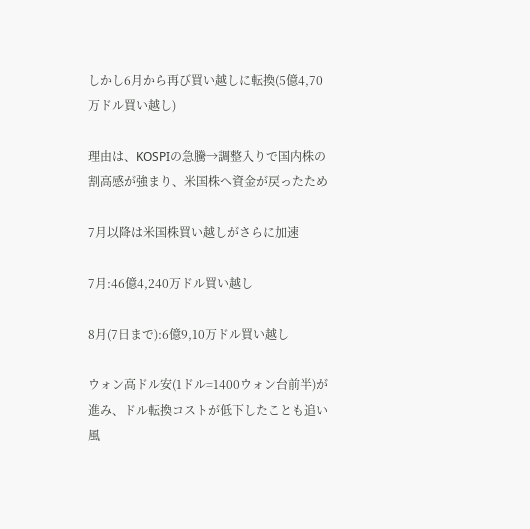しかし6月から再び買い越しに転換(5億4,70万ドル買い越し)

理由は、KOSPIの急騰→調整入りで国内株の割高感が強まり、米国株へ資金が戻ったため

7月以降は米国株買い越しがさらに加速

7月:46億4,240万ドル買い越し

8月(7日まで):6億9,10万ドル買い越し

ウォン高ドル安(1ドル=1400ウォン台前半)が進み、ドル転換コストが低下したことも追い風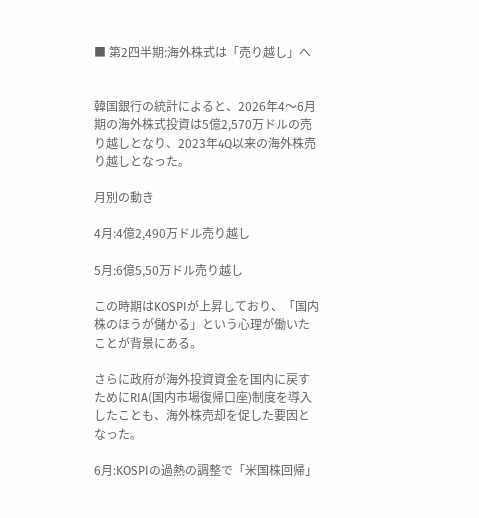■ 第2四半期:海外株式は「売り越し」へ


韓国銀行の統計によると、2026年4〜6月期の海外株式投資は5億2,570万ドルの売り越しとなり、2023年4Q以来の海外株売り越しとなった。

月別の動き

4月:4億2,490万ドル売り越し

5月:6億5,50万ドル売り越し

この時期はKOSPIが上昇しており、「国内株のほうが儲かる」という心理が働いたことが背景にある。

さらに政府が海外投資資金を国内に戻すためにRIA(国内市場復帰口座)制度を導入したことも、海外株売却を促した要因となった。

6月:KOSPIの過熱の調整で「米国株回帰」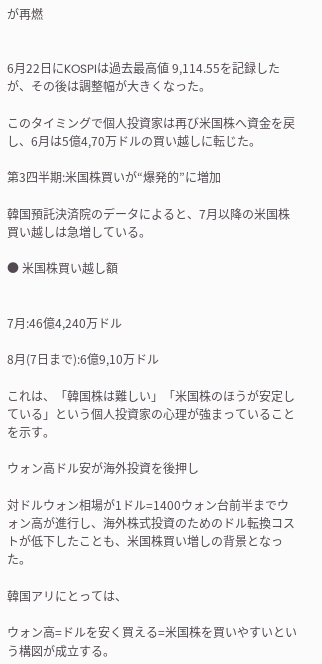が再燃


6月22日にKOSPIは過去最高値 9,114.55を記録したが、その後は調整幅が大きくなった。

このタイミングで個人投資家は再び米国株へ資金を戻し、6月は5億4,70万ドルの買い越しに転じた。

第3四半期:米国株買いが“爆発的”に増加

韓国預託決済院のデータによると、7月以降の米国株買い越しは急増している。

● 米国株買い越し額


7月:46億4,240万ドル

8月(7日まで):6億9,10万ドル

これは、「韓国株は難しい」「米国株のほうが安定している」という個人投資家の心理が強まっていることを示す。

ウォン高ドル安が海外投資を後押し

対ドルウォン相場が1ドル=1400ウォン台前半までウォン高が進行し、海外株式投資のためのドル転換コストが低下したことも、米国株買い増しの背景となった。

韓国アリにとっては、

ウォン高=ドルを安く買える=米国株を買いやすいという構図が成立する。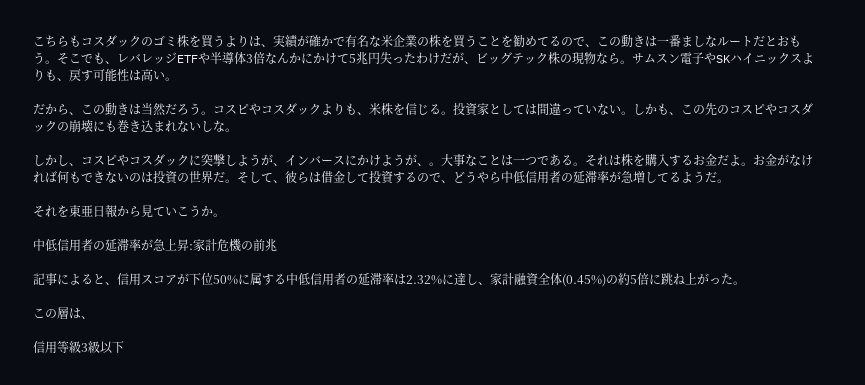こちらもコスダックのゴミ株を買うよりは、実績が確かで有名な米企業の株を買うことを勧めてるので、この動きは一番ましなルートだとおもう。そこでも、レバレッジETFや半導体3倍なんかにかけて5兆円失ったわけだが、ビッグテック株の現物なら。サムスン電子やSKハイニックスよりも、戻す可能性は高い。

だから、この動きは当然だろう。コスピやコスダックよりも、米株を信じる。投資家としては間違っていない。しかも、この先のコスピやコスダックの崩壊にも巻き込まれないしな。

しかし、コスピやコスダックに突撃しようが、インバースにかけようが、。大事なことは一つである。それは株を購入するお金だよ。お金がなければ何もできないのは投資の世界だ。そして、彼らは借金して投資するので、どうやら中低信用者の延滞率が急増してるようだ。

それを東亜日報から見ていこうか。

中低信用者の延滞率が急上昇:家計危機の前兆

記事によると、信用スコアが下位50%に属する中低信用者の延滞率は2.32%に達し、家計融資全体(0.45%)の約5倍に跳ね上がった。

この層は、

信用等級3級以下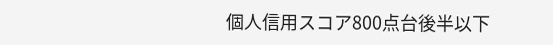個人信用スコア800点台後半以下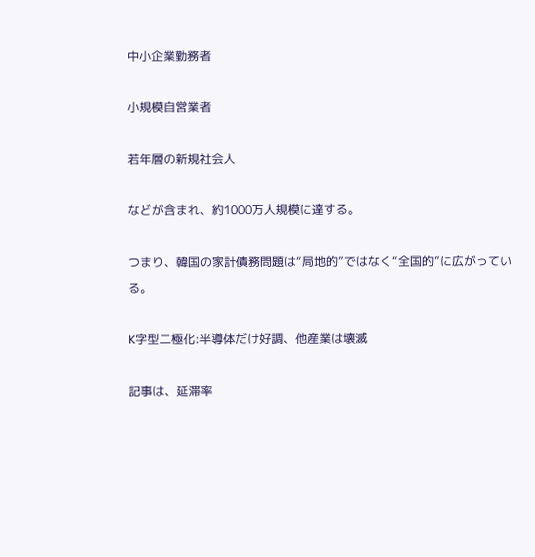中小企業勤務者

小規模自営業者

若年層の新規社会人

などが含まれ、約1000万人規模に達する。

つまり、韓国の家計債務問題は“局地的”ではなく“全国的”に広がっている。

K字型二極化:半導体だけ好調、他産業は壊滅

記事は、延滞率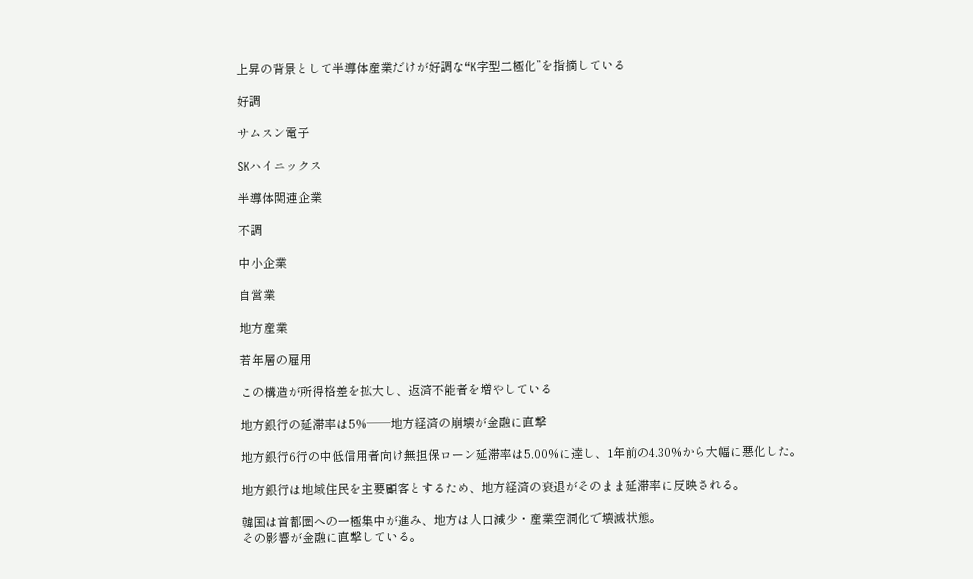上昇の背景として半導体産業だけが好調な“K字型二極化”を指摘している

好調

サムスン電子

SKハイニックス

半導体関連企業

不調

中小企業

自営業

地方産業

若年層の雇用

この構造が所得格差を拡大し、返済不能者を増やしている

地方銀行の延滞率は5%──地方経済の崩壊が金融に直撃

地方銀行6行の中低信用者向け無担保ローン延滞率は5.00%に達し、1年前の4.30%から大幅に悪化した。

地方銀行は地域住民を主要顧客とするため、地方経済の衰退がそのまま延滞率に反映される。

韓国は首都圏への一極集中が進み、地方は人口減少・産業空洞化で壊滅状態。
その影響が金融に直撃している。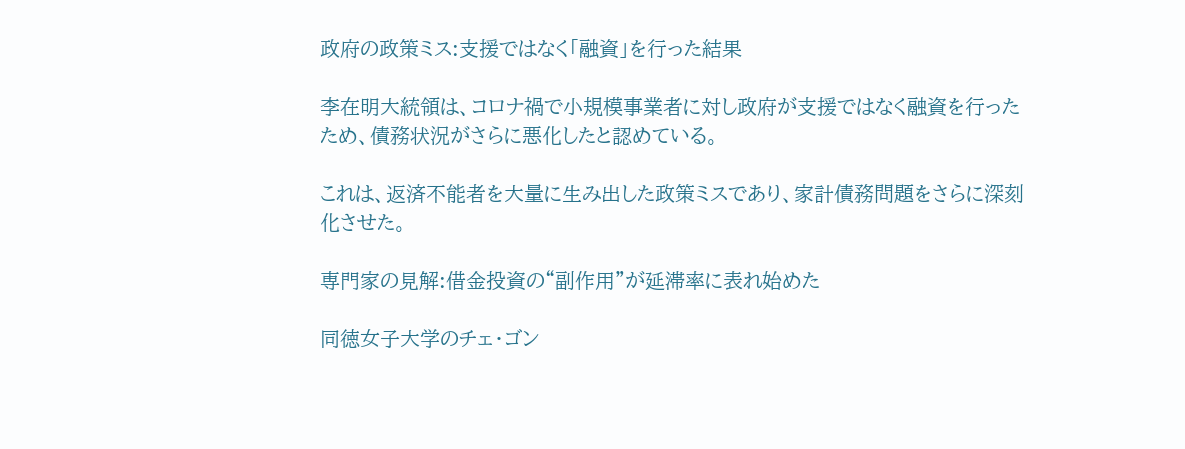政府の政策ミス:支援ではなく「融資」を行った結果

李在明大統領は、コロナ禍で小規模事業者に対し政府が支援ではなく融資を行ったため、債務状況がさらに悪化したと認めている。

これは、返済不能者を大量に生み出した政策ミスであり、家計債務問題をさらに深刻化させた。

専門家の見解:借金投資の“副作用”が延滞率に表れ始めた

同徳女子大学のチェ・ゴン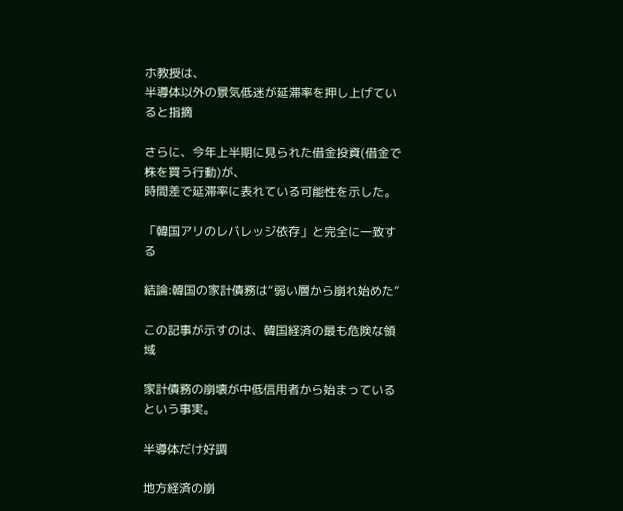ホ教授は、
半導体以外の景気低迷が延滞率を押し上げていると指摘

さらに、今年上半期に見られた借金投資(借金で株を買う行動)が、
時間差で延滞率に表れている可能性を示した。

「韓国アリのレバレッジ依存」と完全に一致する

結論:韓国の家計債務は“弱い層から崩れ始めた”

この記事が示すのは、韓国経済の最も危険な領域

家計債務の崩壊が中低信用者から始まっているという事実。

半導体だけ好調

地方経済の崩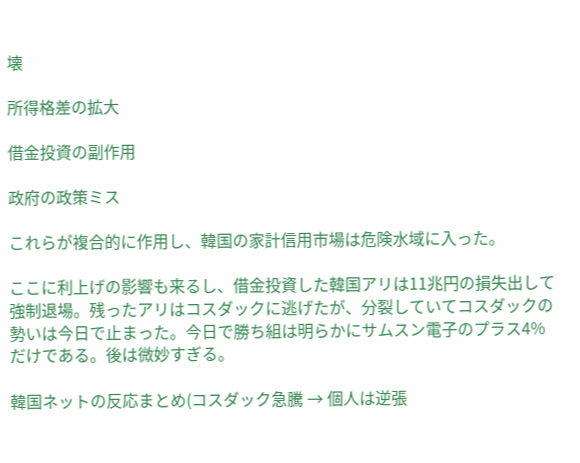壊

所得格差の拡大

借金投資の副作用

政府の政策ミス

これらが複合的に作用し、韓国の家計信用市場は危険水域に入った。

ここに利上げの影響も来るし、借金投資した韓国アリは11兆円の損失出して強制退場。残ったアリはコスダックに逃げたが、分裂していてコスダックの勢いは今日で止まった。今日で勝ち組は明らかにサムスン電子のプラス4%だけである。後は微妙すぎる。

韓国ネットの反応まとめ(コスダック急騰 → 個人は逆張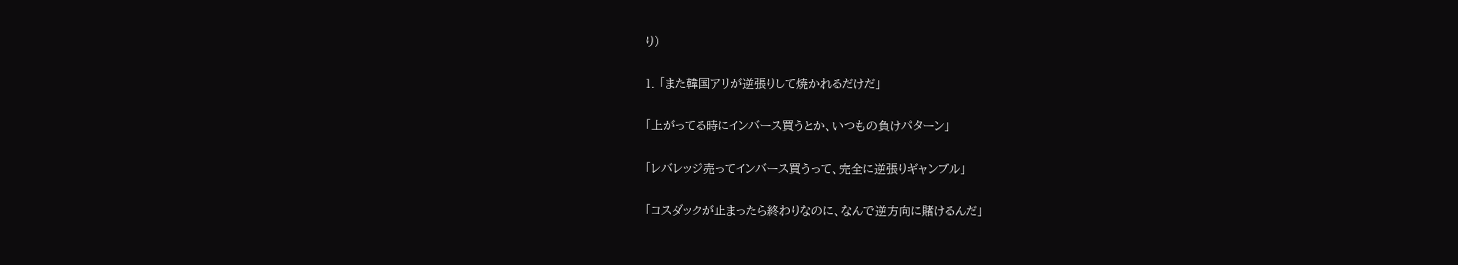り)

1. 「また韓国アリが逆張りして焼かれるだけだ」

「上がってる時にインバース買うとか、いつもの負けパターン」

「レバレッジ売ってインバース買うって、完全に逆張りギャンブル」

「コスダックが止まったら終わりなのに、なんで逆方向に賭けるんだ」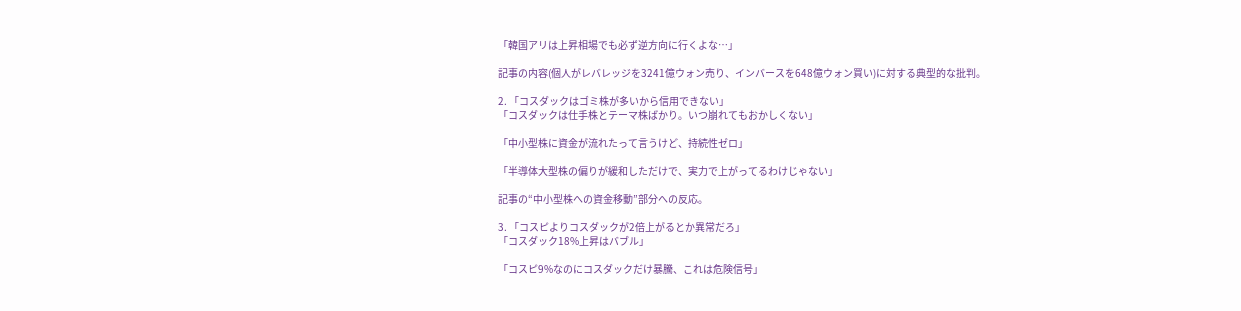「韓国アリは上昇相場でも必ず逆方向に行くよな…」

記事の内容(個人がレバレッジを3241億ウォン売り、インバースを648億ウォン買い)に対する典型的な批判。

2. 「コスダックはゴミ株が多いから信用できない」
「コスダックは仕手株とテーマ株ばかり。いつ崩れてもおかしくない」

「中小型株に資金が流れたって言うけど、持続性ゼロ」

「半導体大型株の偏りが緩和しただけで、実力で上がってるわけじゃない」

記事の“中小型株への資金移動”部分への反応。

3. 「コスピよりコスダックが2倍上がるとか異常だろ」
「コスダック18%上昇はバブル」

「コスピ9%なのにコスダックだけ暴騰、これは危険信号」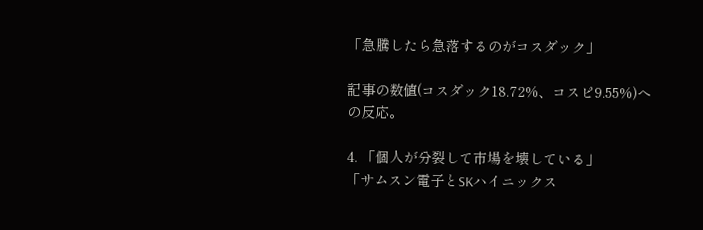「急騰したら急落するのがコスダック」

記事の数値(コスダック18.72%、コスピ9.55%)への反応。

4. 「個人が分裂して市場を壊している」
「サムスン電子とSKハイニックス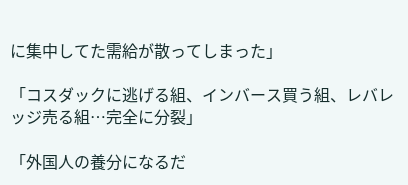に集中してた需給が散ってしまった」

「コスダックに逃げる組、インバース買う組、レバレッジ売る組…完全に分裂」

「外国人の養分になるだ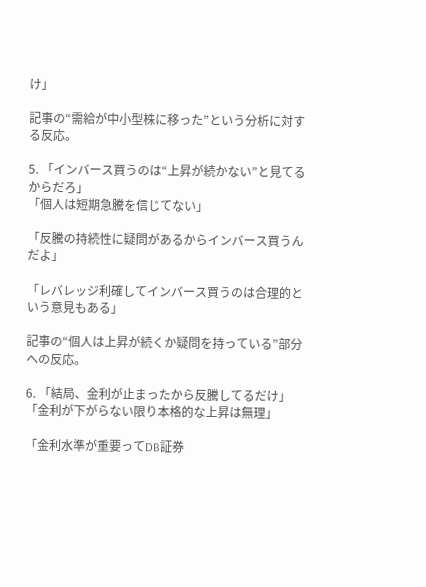け」

記事の“需給が中小型株に移った”という分析に対する反応。

5. 「インバース買うのは“上昇が続かない”と見てるからだろ」
「個人は短期急騰を信じてない」

「反騰の持続性に疑問があるからインバース買うんだよ」

「レバレッジ利確してインバース買うのは合理的という意見もある」

記事の“個人は上昇が続くか疑問を持っている”部分への反応。

6. 「結局、金利が止まったから反騰してるだけ」
「金利が下がらない限り本格的な上昇は無理」

「金利水準が重要ってDB証券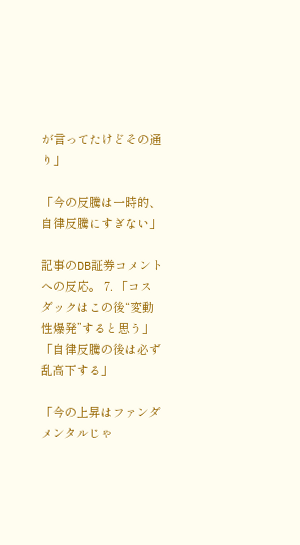が言ってたけどその通り」

「今の反騰は一時的、自律反騰にすぎない」

記事のDB証券コメントへの反応。 7. 「コスダックはこの後“変動性爆発”すると思う」
「自律反騰の後は必ず乱高下する」

「今の上昇はファンダメンタルじゃ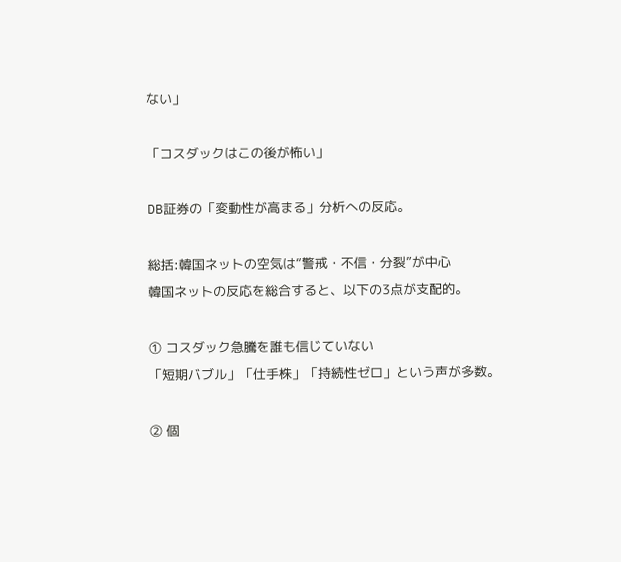ない」

「コスダックはこの後が怖い」

DB証券の「変動性が高まる」分析への反応。

総括:韓国ネットの空気は“警戒・不信・分裂”が中心
韓国ネットの反応を総合すると、以下の3点が支配的。

① コスダック急騰を誰も信じていない
「短期バブル」「仕手株」「持続性ゼロ」という声が多数。

② 個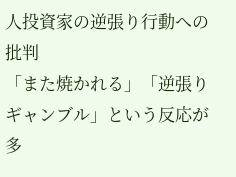人投資家の逆張り行動への批判
「また焼かれる」「逆張りギャンブル」という反応が多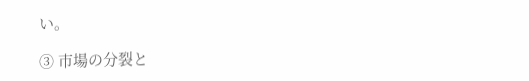い。

③ 市場の分裂と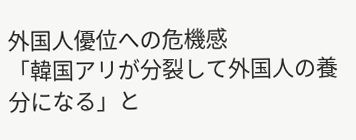外国人優位への危機感
「韓国アリが分裂して外国人の養分になる」と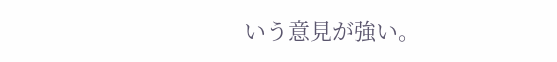いう意見が強い。